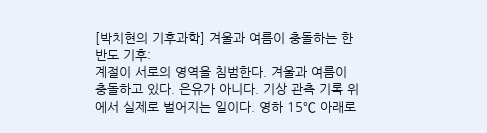[박치현의 기후과학] 겨울과 여름이 충돌하는 한반도 기후:
계절이 서로의 영역을 침범한다. 겨울과 여름이 충돌하고 있다. 은유가 아니다. 기상 관측 기록 위에서 실제로 벌어지는 일이다. 영하 15℃ 아래로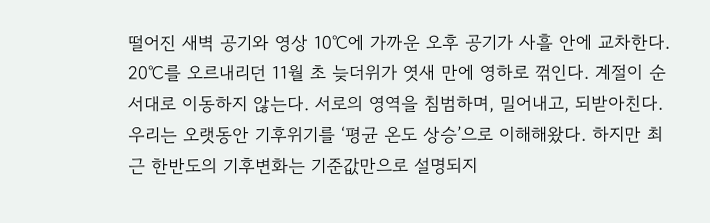떨어진 새벽 공기와 영상 10℃에 가까운 오후 공기가 사흘 안에 교차한다. 20℃를 오르내리던 11월 초 늦더위가 엿새 만에 영하로 꺾인다. 계절이 순서대로 이동하지 않는다. 서로의 영역을 침범하며, 밀어내고, 되받아친다.우리는 오랫동안 기후위기를 ‘평균 온도 상승’으로 이해해왔다. 하지만 최근 한반도의 기후변화는 기준값만으로 설명되지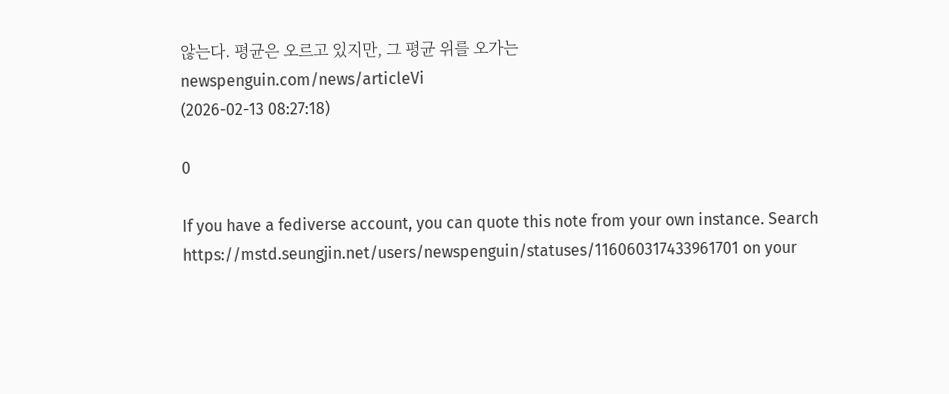않는다. 평균은 오르고 있지만, 그 평균 위를 오가는
newspenguin.com/news/articleVi
(2026-02-13 08:27:18)

0

If you have a fediverse account, you can quote this note from your own instance. Search https://mstd.seungjin.net/users/newspenguin/statuses/116060317433961701 on your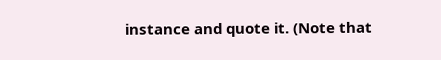instance and quote it. (Note that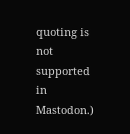quoting is not supported in Mastodon.)